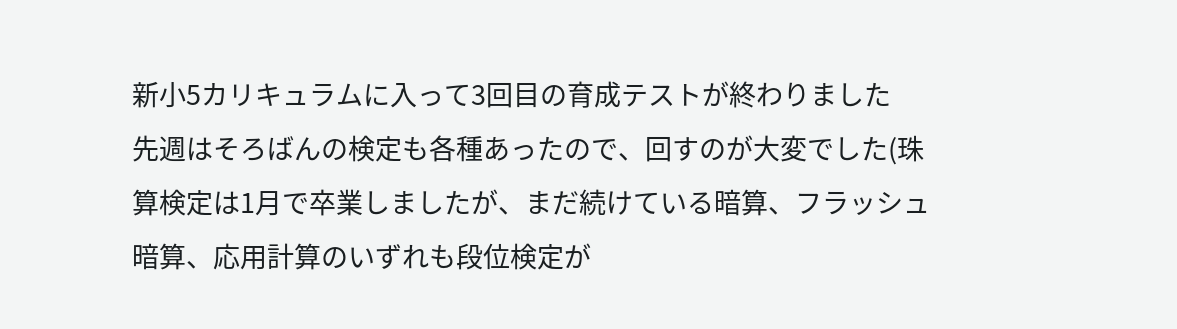新小5カリキュラムに入って3回目の育成テストが終わりました
先週はそろばんの検定も各種あったので、回すのが大変でした(珠算検定は1月で卒業しましたが、まだ続けている暗算、フラッシュ暗算、応用計算のいずれも段位検定が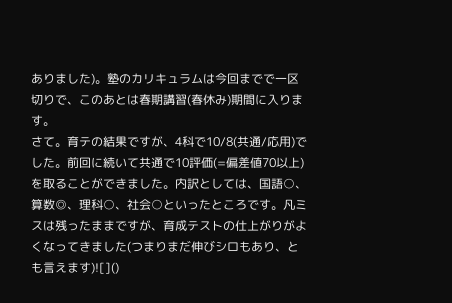ありました)。塾のカリキュラムは今回までで一区切りで、このあとは春期講習(春休み)期間に入ります。
さて。育テの結果ですが、4科で10/8(共通/応用)でした。前回に続いて共通で10評価(=偏差値70以上)を取ることができました。内訳としては、国語○、算数◎、理科○、社会○といったところです。凡ミスは残ったままですが、育成テストの仕上がりがよくなってきました(つまりまだ伸びシロもあり、とも言えます)![]()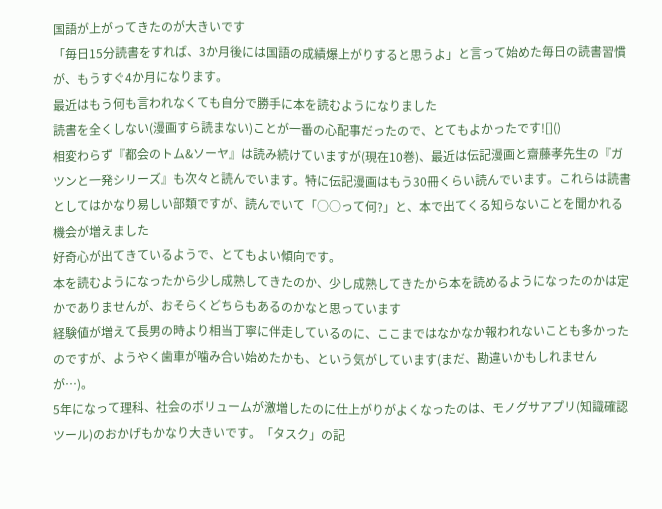国語が上がってきたのが大きいです
「毎日15分読書をすれば、3か月後には国語の成績爆上がりすると思うよ」と言って始めた毎日の読書習慣が、もうすぐ4か月になります。
最近はもう何も言われなくても自分で勝手に本を読むようになりました
読書を全くしない(漫画すら読まない)ことが一番の心配事だったので、とてもよかったです![]()
相変わらず『都会のトム&ソーヤ』は読み続けていますが(現在10巻)、最近は伝記漫画と齋藤孝先生の『ガツンと一発シリーズ』も次々と読んでいます。特に伝記漫画はもう30冊くらい読んでいます。これらは読書としてはかなり易しい部類ですが、読んでいて「○○って何?」と、本で出てくる知らないことを聞かれる機会が増えました
好奇心が出てきているようで、とてもよい傾向です。
本を読むようになったから少し成熟してきたのか、少し成熟してきたから本を読めるようになったのかは定かでありませんが、おそらくどちらもあるのかなと思っています
経験値が増えて長男の時より相当丁寧に伴走しているのに、ここまではなかなか報われないことも多かったのですが、ようやく歯車が噛み合い始めたかも、という気がしています(まだ、勘違いかもしれませんが…)。
5年になって理科、社会のボリュームが激増したのに仕上がりがよくなったのは、モノグサアプリ(知識確認ツール)のおかげもかなり大きいです。「タスク」の記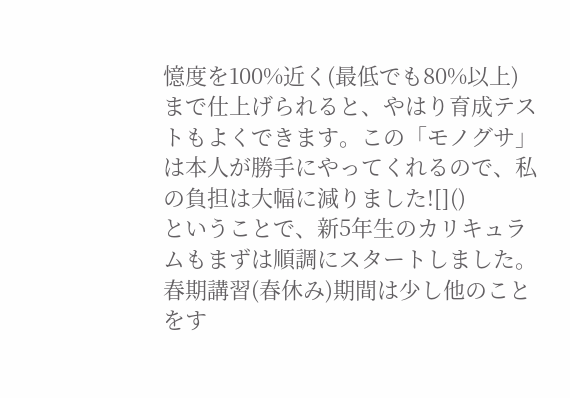憶度を100%近く(最低でも80%以上)まで仕上げられると、やはり育成テストもよくできます。この「モノグサ」は本人が勝手にやってくれるので、私の負担は大幅に減りました![]()
ということで、新5年生のカリキュラムもまずは順調にスタートしました。春期講習(春休み)期間は少し他のことをす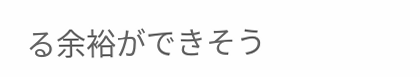る余裕ができそう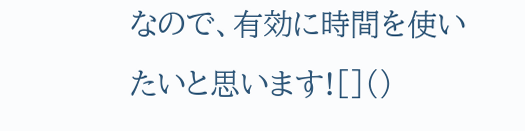なので、有効に時間を使いたいと思います![]()